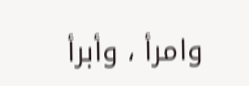وامرأ ، وأبرأ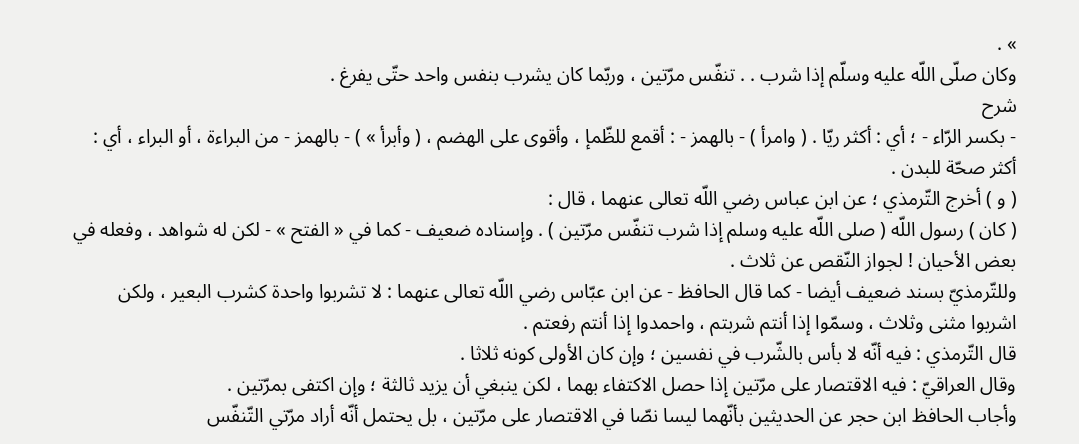» .
وكان صلّى اللّه عليه وسلّم إذا شرب . . تنفّس مرّتين ، وربّما كان يشرب بنفس واحد حتّى يفرغ .
شرح
- بكسر الرّاء - ؛ أي : أكثر ريّا . ( وامرأ ) - بالهمز - : أقمع للظّمإ ، وأقوى على الهضم ، ( وأبرأ » ) - بالهمز - من البراءة ، أو البراء ، أي : أكثر صحّة للبدن .
( و ) أخرج التّرمذي ؛ عن ابن عباس رضي اللّه تعالى عنهما ، قال :
( كان ) رسول اللّه ( صلى اللّه عليه وسلم إذا شرب تنفّس مرّتين ) . وإسناده ضعيف - كما في « الفتح » - لكن له شواهد ، وفعله في بعض الأحيان ! لجواز النّقص عن ثلاث .
وللتّرمذيّ بسند ضعيف أيضا - كما قال الحافظ - عن ابن عبّاس رضي اللّه تعالى عنهما : لا تشربوا واحدة كشرب البعير ، ولكن اشربوا مثنى وثلاث ، وسمّوا إذا أنتم شربتم ، واحمدوا إذا أنتم رفعتم .
قال التّرمذي : فيه أنّه لا بأس بالشّرب في نفسين ؛ وإن كان الأولى كونه ثلاثا .
وقال العراقيّ : فيه الاقتصار على مرّتين إذا حصل الاكتفاء بهما ، لكن ينبغي أن يزيد ثالثة ؛ وإن اكتفى بمرّتين .
وأجاب الحافظ ابن حجر عن الحديثين بأنّهما ليسا نصّا في الاقتصار على مرّتين ، بل يحتمل أنّه أراد مرّتي التّنفّس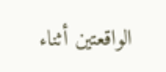الواقعتين أثناء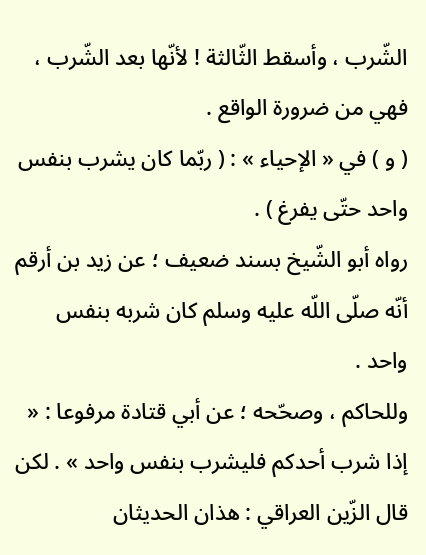الشّرب ، وأسقط الثّالثة ! لأنّها بعد الشّرب ، فهي من ضرورة الواقع .
( و ) في « الإحياء » : ( ربّما كان يشرب بنفس واحد حتّى يفرغ ) .
رواه أبو الشّيخ بسند ضعيف ؛ عن زيد بن أرقم أنّه صلّى اللّه عليه وسلم كان شربه بنفس واحد .
وللحاكم ، وصحّحه ؛ عن أبي قتادة مرفوعا : « إذا شرب أحدكم فليشرب بنفس واحد » . لكن قال الزّين العراقي : هذان الحديثان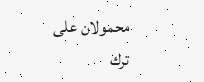محمولان على ترك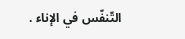التّنفّس في الإناء .